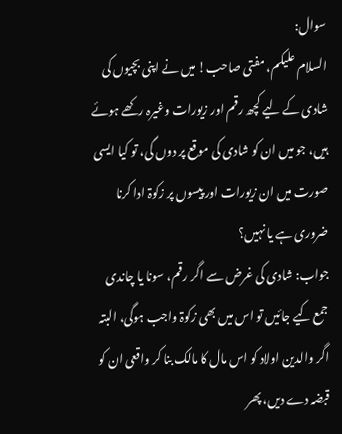سوال:
السلام علیکم، مفتی صاحب! میں نے اپنی بچیوں کی شادی کے لیے کچھ رقم اور زیورات وغیرہ رکھے ہوئے ہیں، جو میں ان کو شادی کی موقع پر دوں گی، تو کیا ایسی صورت میں ان زیورات اور پیسوں پر زکوۃ ادا کرنا ضروری ہے یا نہیں؟
جواب: شادی کی غرض سے اگر رقم، سونا یا چاندی جمع کیے جائیں تو اس میں بھی زکوۃ واجب ہوگی، البتہ اگر والدین اولاد کو اس مال کا مالک بنا کر واقعی ان کو قبضہ دے دیں، پھر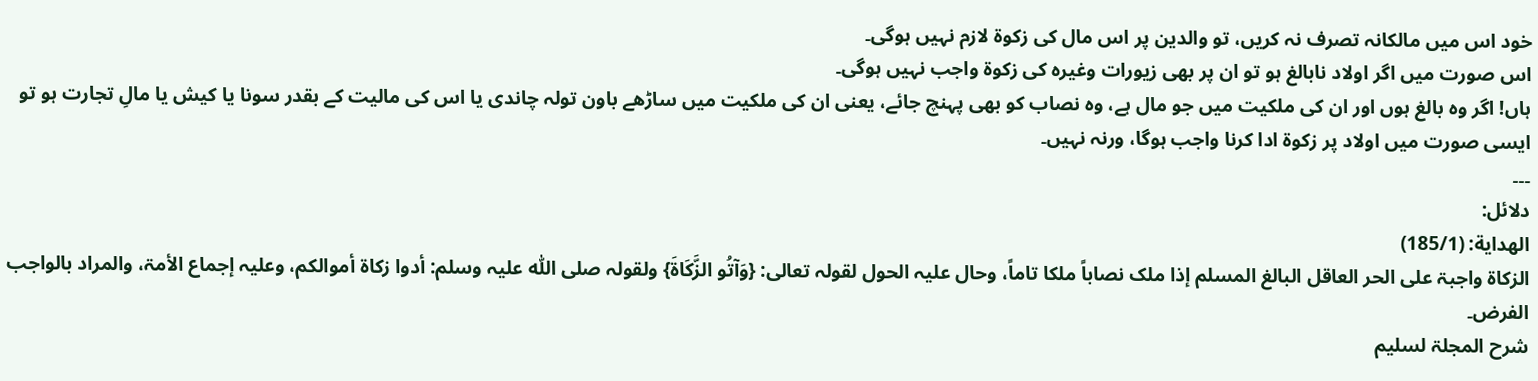خود اس میں مالکانہ تصرف نہ کریں، تو والدین پر اس مال کی زکوۃ لازم نہیں ہوگی۔
اس صورت میں اگر اولاد نابالغ ہو تو ان پر بھی زیورات وغیرہ کی زکوۃ واجب نہیں ہوگی۔
ہاں! اگر وہ بالغ ہوں اور ان کی ملکیت میں جو مال ہے، وہ نصاب کو بھی پہنچ جائے، یعنی ان کی ملکیت میں ساڑھے باون تولہ چاندی یا اس کی مالیت کے بقدر سونا یا کیش یا مالِ تجارت ہو تو ایسی صورت میں اولاد پر زکوۃ ادا کرنا واجب ہوگا، ورنہ نہیں۔
۔۔۔
دلائل:
الھدایة: (185/1)
الزکاۃ واجبۃ علی الحر العاقل البالغ المسلم إذا ملک نصاباً ملکا تاماً، وحال علیہ الحول لقولہ تعالی: {وَآتُو الزَّکَاۃَ} ولقولہ صلی اللّٰہ علیہ وسلم: أدوا زکاۃ أموالکم، وعلیہ إجماع الأمۃ، والمراد بالواجب الفرض۔
شرح المجلۃ لسلیم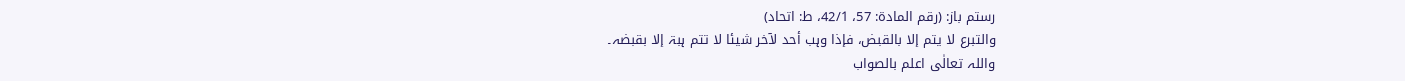رستم باز: (رقم المادة: 57، 42/1، ط: اتحاد)
والتبرع لا یتم إلا بالقبض، فإذا وہب أحد لآخر شیئا لا تتم ہبۃ إلا بقبضہ۔
واللہ تعالٰی اعلم بالصواب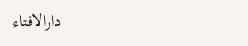دارالافتاء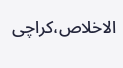الاخلاص،کراچی